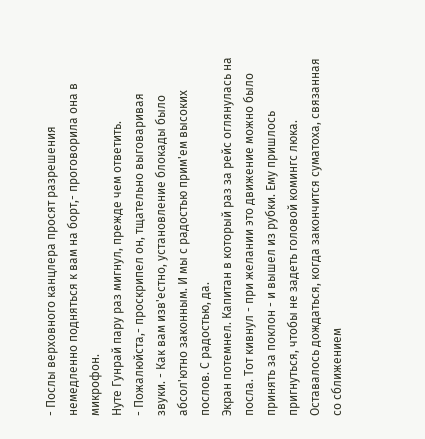- Послы верховного канцлера просят разрешения немедленно подняться к вам на борт,- проговорила она в микрофон.
Нуте Гунрай пару раз мигнул, прежде чем ответить.
- Пожалюйста,- проскрипел он, тщательно выговаривая звуки. - Как вам изв'естно, установление блокады было абсол'ютно законным. И мы с радостью прим'ем высоких послов. С радостью, да.
Экран потемнел. Капитан в который раз за рейс оглянулась на посла. Тот кивнул - при желании это движение можно было принять за поклон - и вышел из рубки. Ему пришлось пригнуться, чтобы не задеть головой комингс люка.
Оставалось дождаться, когда закончится суматоха, связанная со сближением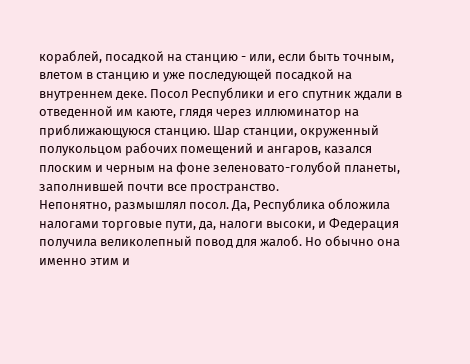кораблей, посадкой на станцию - или, если быть точным, влетом в станцию и уже последующей посадкой на внутреннем деке. Посол Республики и его спутник ждали в отведенной им каюте, глядя через иллюминатор на приближающуюся станцию. Шар станции, окруженный полукольцом рабочих помещений и ангаров, казался плоским и черным на фоне зеленовато-голубой планеты, заполнившей почти все пространство.
Непонятно, размышлял посол. Да, Республика обложила налогами торговые пути, да, налоги высоки, и Федерация получила великолепный повод для жалоб. Но обычно она именно этим и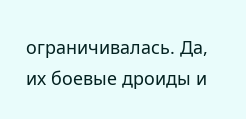ограничивалась. Да, их боевые дроиды и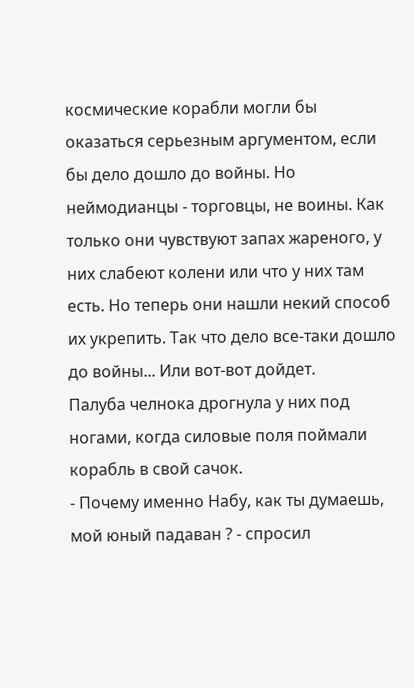космические корабли могли бы оказаться серьезным аргументом, если бы дело дошло до войны. Но неймодианцы - торговцы, не воины. Как только они чувствуют запах жареного, у них слабеют колени или что у них там есть. Но теперь они нашли некий способ их укрепить. Так что дело все-таки дошло до войны... Или вот-вот дойдет.
Палуба челнока дрогнула у них под ногами, когда силовые поля поймали корабль в свой сачок.
- Почему именно Набу, как ты думаешь, мой юный падаван ? - спросил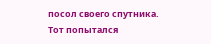посол своего спутника.
Тот попытался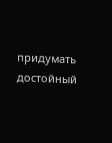придумать достойный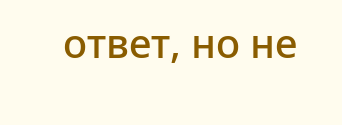ответ, но не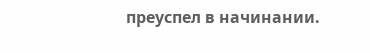преуспел в начинании.